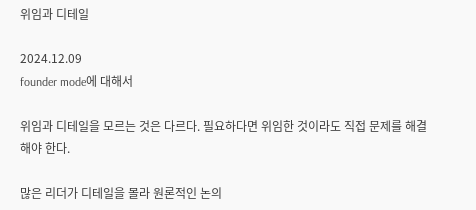위임과 디테일

2024.12.09
founder mode에 대해서

위임과 디테일을 모르는 것은 다르다. 필요하다면 위임한 것이라도 직접 문제를 해결해야 한다.

많은 리더가 디테일을 몰라 원론적인 논의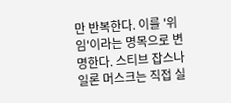만 반복한다. 이를 '위임'이라는 명목으로 변명한다. 스티브 잡스나 일론 머스크는 직접 실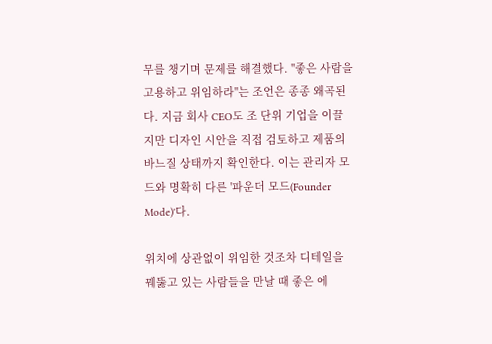무를 챙기며 문제를 해결했다. "좋은 사람을 고용하고 위임하라"는 조언은 종종 왜곡된다. 지금 회사 CEO도 조 단위 기업을 이끌지만 디자인 시안을 직접 검토하고 제품의 바느질 상태까지 확인한다. 이는 관리자 모드와 명확히 다른 '파운더 모드(Founder Mode)'다.

위치에 상관없이 위임한 것조차 디테일을 꿰뚫고 있는 사람들을 만날 때 좋은 에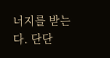너지를 받는다. 단단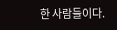한 사람들이다.